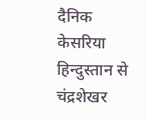दैनिक केसरिया हिन्दुस्तान से चंद्रशेखर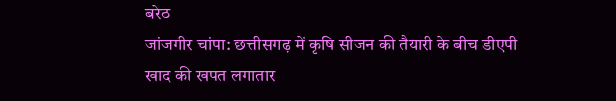बरेठ
जांजगीर चांपा: छत्तीसगढ़ में कृषि सीजन की तैयारी के बीच डीएपी खाद की खपत लगातार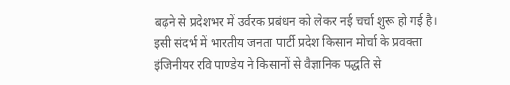बढ़ने से प्रदेशभर में उर्वरक प्रबंधन को लेकर नई चर्चा शुरू हो गई है। इसी संदर्भ में भारतीय जनता पार्टी प्रदेश किसान मोर्चा के प्रवक्ता इंजिनीयर रवि पाण्डेय ने किसानों से वैज्ञानिक पद्धति से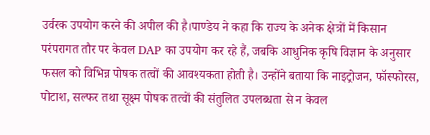उर्वरक उपयोग करने की अपील की है।पाण्डेय ने कहा कि राज्य के अनेक क्षेत्रों में किसान परंपरागत तौर पर केवल DAP का उपयोग कर रहे हैं, जबकि आधुनिक कृषि विज्ञान के अनुसार फसल को विभिन्न पोषक तत्वों की आवश्यकता होती है। उन्होंने बताया कि नाइट्रोजन, फॉस्फोरस, पोटाश, सल्फर तथा सूक्ष्म पोषक तत्वों की संतुलित उपलब्धता से न केवल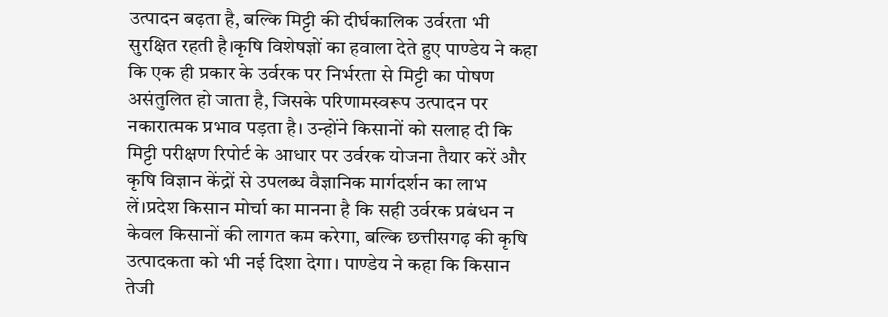उत्पादन बढ़ता है, बल्कि मिट्टी की दीर्घकालिक उर्वरता भी सुरक्षित रहती है।कृषि विशेषज्ञों का हवाला देते हुए पाण्डेय ने कहा कि एक ही प्रकार के उर्वरक पर निर्भरता से मिट्टी का पोषण असंतुलित हो जाता है, जिसके परिणामस्वरूप उत्पादन पर नकारात्मक प्रभाव पड़ता है। उन्होंने किसानों को सलाह दी कि मिट्टी परीक्षण रिपोर्ट के आधार पर उर्वरक योजना तैयार करें और कृषि विज्ञान केंद्रों से उपलब्ध वैज्ञानिक मार्गदर्शन का लाभ लें।प्रदेश किसान मोर्चा का मानना है कि सही उर्वरक प्रबंधन न केवल किसानों की लागत कम करेगा, बल्कि छत्तीसगढ़ की कृषि उत्पादकता को भी नई दिशा देगा। पाण्डेय ने कहा कि किसान तेजी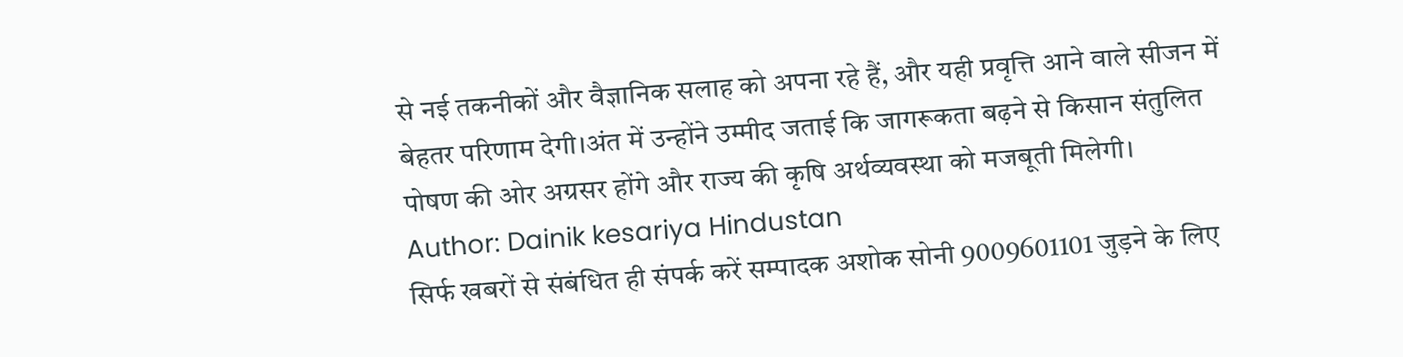से नई तकनीकों और वैज्ञानिक सलाह को अपना रहे हैं, और यही प्रवृत्ति आने वाले सीजन में बेहतर परिणाम देगी।अंत में उन्होंने उम्मीद जताई कि जागरूकता बढ़ने से किसान संतुलित पोषण की ओर अग्रसर होंगे और राज्य की कृषि अर्थव्यवस्था को मजबूती मिलेगी।
Author: Dainik kesariya Hindustan
सिर्फ खबरों से संबंधित ही संपर्क करें सम्पादक अशोक सोनी 9009601101 जुड़ने के लिए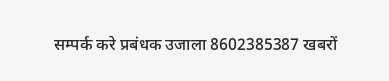सम्पर्क करे प्रबंधक उजाला 8602385387 खबरों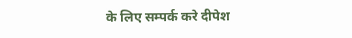के लिए सम्पर्क करे दीपेश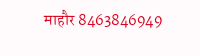माहौर 8463846949